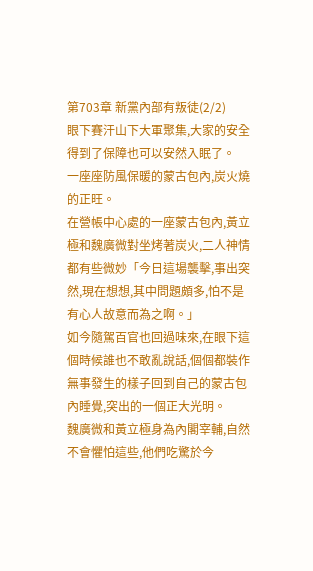第703章 新黨內部有叛徒(2/2)
眼下賽汗山下大軍聚集,大家的安全得到了保障也可以安然入眠了。
一座座防風保暖的蒙古包內,炭火燒的正旺。
在營帳中心處的一座蒙古包內,黃立極和魏廣微對坐烤著炭火,二人神情都有些微妙「今日這場襲擊,事出突然,現在想想,其中問題頗多,怕不是有心人故意而為之啊。」
如今隨駕百官也回過味來,在眼下這個時候誰也不敢亂說話,個個都裝作無事發生的樣子回到自己的蒙古包內睡覺,突出的一個正大光明。
魏廣微和黃立極身為內閣宰輔,自然不會懼怕這些,他們吃驚於今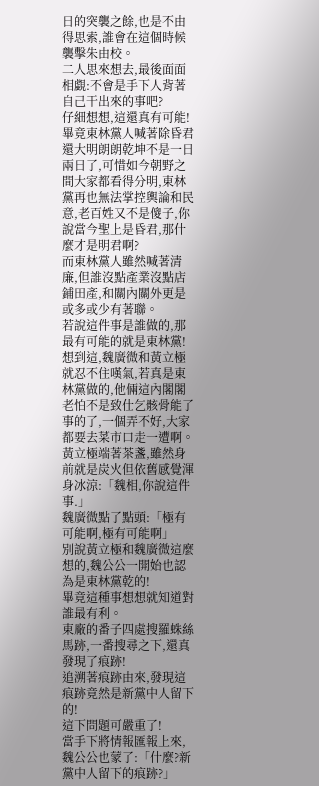日的突襲之餘,也是不由得思索,誰會在這個時候襲擊朱由校。
二人思來想去,最後面面相覷:不會是手下人背著自己干出來的事吧?
仔細想想,這還真有可能!
畢竟東林黨人喊著除昏君還大明朗朗乾坤不是一日兩日了,可惜如今朝野之間大家都看得分明,東林黨再也無法掌控輿論和民意,老百姓又不是傻子,你說當今聖上是昏君,那什麼才是明君啊?
而東林黨人雖然喊著清廉,但誰沒點產業沒點店鋪田產,和關內關外更是或多或少有著聯。
若說這件事是誰做的,那最有可能的就是東林黨!
想到這,魏廣微和黃立極就忍不住嘆氣,若真是東林黨做的,他倆這內閣閣老怕不是致仕乞骸骨能了事的了,一個弄不好,大家都要去菜市口走一遭啊。
黃立極端著茶盞,雖然身前就是炭火但依舊感覺渾身冰涼:「魏相,你說這件事.」
魏廣微點了點頭:「極有可能啊,極有可能啊」
別說黃立極和魏廣微這麼想的,魏公公一開始也認為是東林黨乾的!
畢竟這種事想想就知道對誰最有利。
東廠的番子四處搜羅蛛絲馬跡,一番搜尋之下,還真發現了痕跡!
追溯著痕跡由來,發現這痕跡竟然是新黨中人留下的!
這下問題可嚴重了!
當手下將情報匯報上來,魏公公也蒙了:「什麼?新黨中人留下的痕跡?」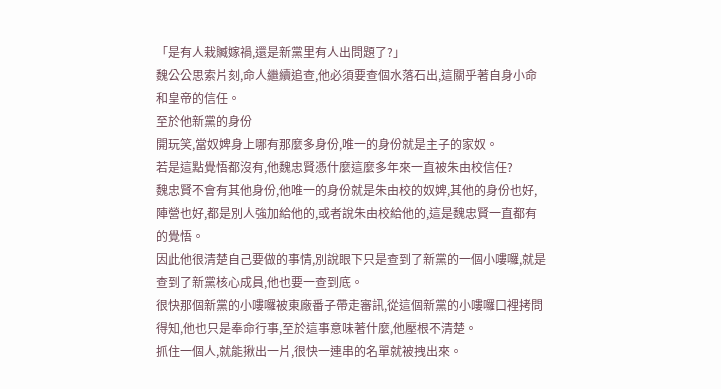「是有人栽贓嫁禍,還是新黨里有人出問題了?」
魏公公思索片刻,命人繼續追查,他必須要查個水落石出,這關乎著自身小命和皇帝的信任。
至於他新黨的身份
開玩笑,當奴婢身上哪有那麼多身份,唯一的身份就是主子的家奴。
若是這點覺悟都沒有,他魏忠賢憑什麼這麼多年來一直被朱由校信任?
魏忠賢不會有其他身份,他唯一的身份就是朱由校的奴婢,其他的身份也好,陣營也好,都是別人強加給他的,或者說朱由校給他的,這是魏忠賢一直都有的覺悟。
因此他很清楚自己要做的事情,別說眼下只是查到了新黨的一個小嘍囉,就是查到了新黨核心成員,他也要一查到底。
很快那個新黨的小嘍囉被東廠番子帶走審訊,從這個新黨的小嘍囉口裡拷問得知,他也只是奉命行事,至於這事意味著什麼,他壓根不清楚。
抓住一個人,就能揪出一片,很快一連串的名單就被拽出來。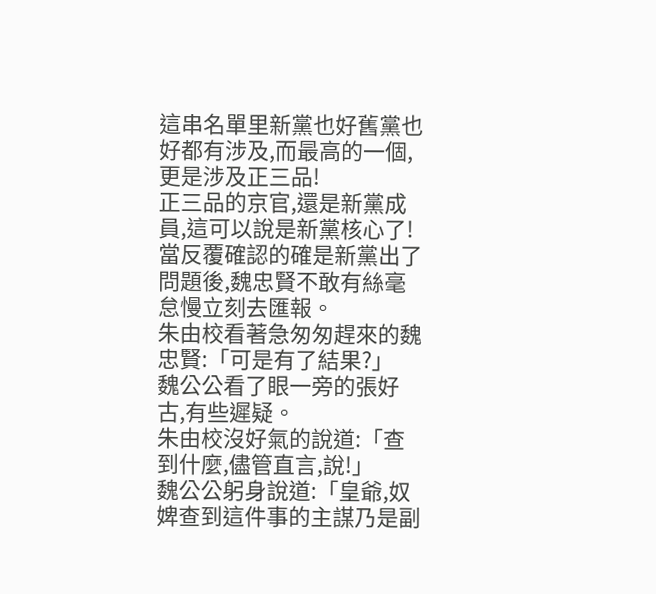這串名單里新黨也好舊黨也好都有涉及,而最高的一個,更是涉及正三品!
正三品的京官,還是新黨成員,這可以說是新黨核心了!
當反覆確認的確是新黨出了問題後,魏忠賢不敢有絲毫怠慢立刻去匯報。
朱由校看著急匆匆趕來的魏忠賢:「可是有了結果?」
魏公公看了眼一旁的張好古,有些遲疑。
朱由校沒好氣的說道:「查到什麼,儘管直言,說!」
魏公公躬身說道:「皇爺,奴婢查到這件事的主謀乃是副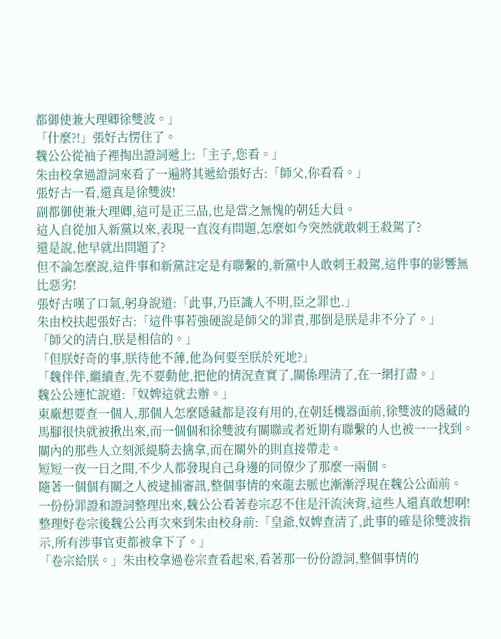都御使兼大理卿徐雙波。」
「什麼?!」張好古愣住了。
魏公公從袖子裡掏出證詞遞上:「主子,您看。」
朱由校拿過證詞來看了一遍將其遞給張好古:「師父,你看看。」
張好古一看,還真是徐雙波!
副都御使兼大理卿,這可是正三品,也是當之無愧的朝廷大員。
這人自從加入新黨以來,表現一直沒有問題,怎麼如今突然就敢刺王殺駕了?
還是說,他早就出問題了?
但不論怎麼說,這件事和新黨註定是有聯繫的,新黨中人敢刺王殺駕,這件事的影響無比惡劣!
張好古嘆了口氣,躬身說道:「此事,乃臣識人不明,臣之罪也.」
朱由校扶起張好古:「這件事若強硬說是師父的罪責,那倒是朕是非不分了。」
「師父的清白,朕是相信的。」
「但朕好奇的事,朕待他不薄,他為何要至朕於死地?」
「魏伴伴,繼續查,先不要動他,把他的情況查實了,關係理清了,在一網打盡。」
魏公公連忙說道:「奴婢這就去辦。」
東廠想要查一個人,那個人怎麼隱藏都是沒有用的,在朝廷機器面前,徐雙波的隱藏的馬腳很快就被揪出來,而一個個和徐雙波有關聯或者近期有聯繫的人也被一一找到。
關內的那些人立刻派緹騎去擒拿,而在關外的則直接帶走。
短短一夜一日之間,不少人都發現自己身邊的同僚少了那麼一兩個。
隨著一個個有關之人被逮捕審訊,整個事情的來龍去脈也漸漸浮現在魏公公面前。
一份份罪證和證詞整理出來,魏公公看著卷宗忍不住是汗流浹背,這些人還真敢想啊!
整理好卷宗後魏公公再次來到朱由校身前:「皇爺,奴婢查清了,此事的確是徐雙波指示,所有涉事官吏都被拿下了。」
「卷宗給朕。」朱由校拿過卷宗查看起來,看著那一份份證詞,整個事情的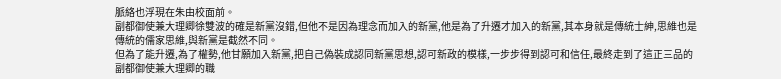脈絡也浮現在朱由校面前。
副都御使兼大理卿徐雙波的確是新黨沒錯,但他不是因為理念而加入的新黨,他是為了升遷才加入的新黨,其本身就是傳統士紳,思維也是傳統的儒家思維,與新黨是截然不同。
但為了能升遷,為了權勢,他甘願加入新黨,把自己偽裝成認同新黨思想,認可新政的模樣,一步步得到認可和信任,最終走到了這正三品的副都御使兼大理卿的職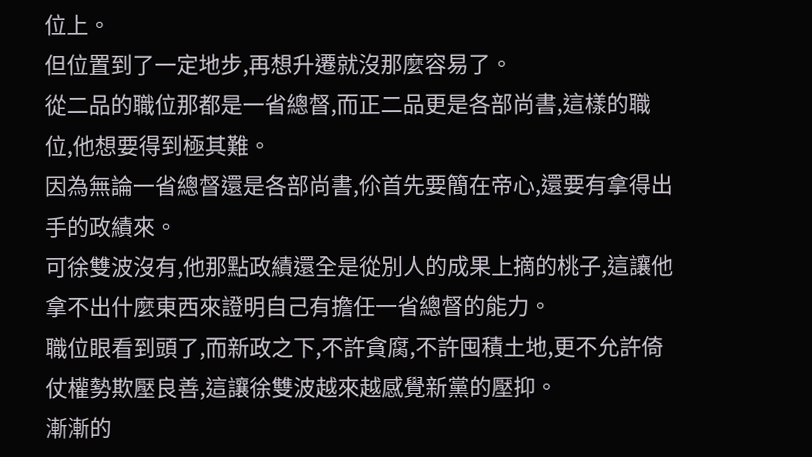位上。
但位置到了一定地步,再想升遷就沒那麼容易了。
從二品的職位那都是一省總督,而正二品更是各部尚書,這樣的職位,他想要得到極其難。
因為無論一省總督還是各部尚書,伱首先要簡在帝心,還要有拿得出手的政績來。
可徐雙波沒有,他那點政績還全是從別人的成果上摘的桃子,這讓他拿不出什麼東西來證明自己有擔任一省總督的能力。
職位眼看到頭了,而新政之下,不許貪腐,不許囤積土地,更不允許倚仗權勢欺壓良善,這讓徐雙波越來越感覺新黨的壓抑。
漸漸的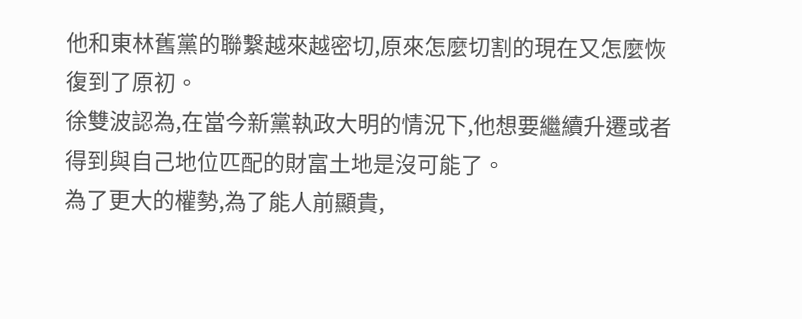他和東林舊黨的聯繫越來越密切,原來怎麼切割的現在又怎麼恢復到了原初。
徐雙波認為,在當今新黨執政大明的情況下,他想要繼續升遷或者得到與自己地位匹配的財富土地是沒可能了。
為了更大的權勢,為了能人前顯貴,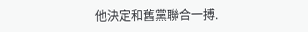他決定和舊黨聯合一搏.